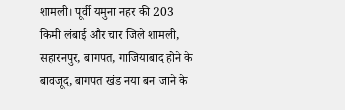शामली। पूर्वी यमुना नहर की 203 किमी लंबाई और चार जिले शामली, सहारनपुर, बागपत, गाजियाबाद होने के बावजूद, बागपत खंड नया बन जाने के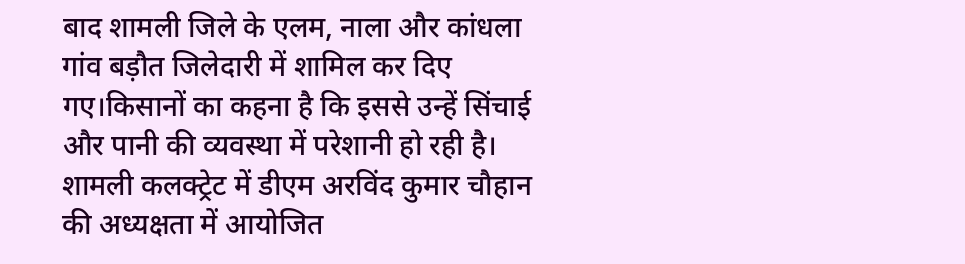बाद शामली जिले के एलम, नाला और कांधला गांव बड़ौत जिलेदारी में शामिल कर दिए गए।किसानों का कहना है कि इससे उन्हें सिंचाई और पानी की व्यवस्था में परेशानी हो रही है।
शामली कलक्ट्रेट में डीएम अरविंद कुमार चौहान की अध्यक्षता में आयोजित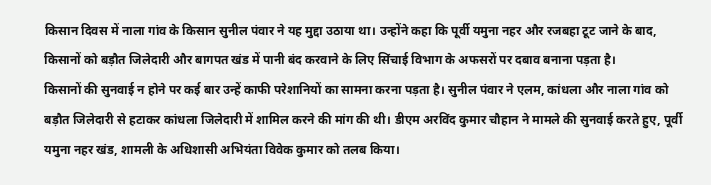किसान दिवस में नाला गांव के किसान सुनील पंवार ने यह मुद्दा उठाया था। उन्होंने कहा कि पूर्वी यमुना नहर और रजबहा टूट जाने के बाद, किसानों को बड़ौत जिलेदारी और बागपत खंड में पानी बंद करवाने के लिए सिंचाई विभाग के अफसरों पर दबाव बनाना पड़ता है।
किसानों की सुनवाई न होने पर कई बार उन्हें काफी परेशानियों का सामना करना पड़ता है। सुनील पंवार ने एलम, कांधला और नाला गांव को बड़ौत जिलेदारी से हटाकर कांधला जिलेदारी में शामिल करने की मांग की थी। डीएम अरविंद कुमार चौहान ने मामले की सुनवाई करते हुए, पूर्वी यमुना नहर खंड, शामली के अधिशासी अभियंता विवेक कुमार को तलब किया।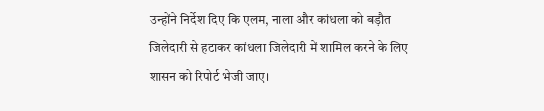उन्होंने निर्देश दिए कि एलम, नाला और कांधला को बड़ौत जिलेदारी से हटाकर कांधला जिलेदारी में शामिल करने के लिए शासन को रिपोर्ट भेजी जाए।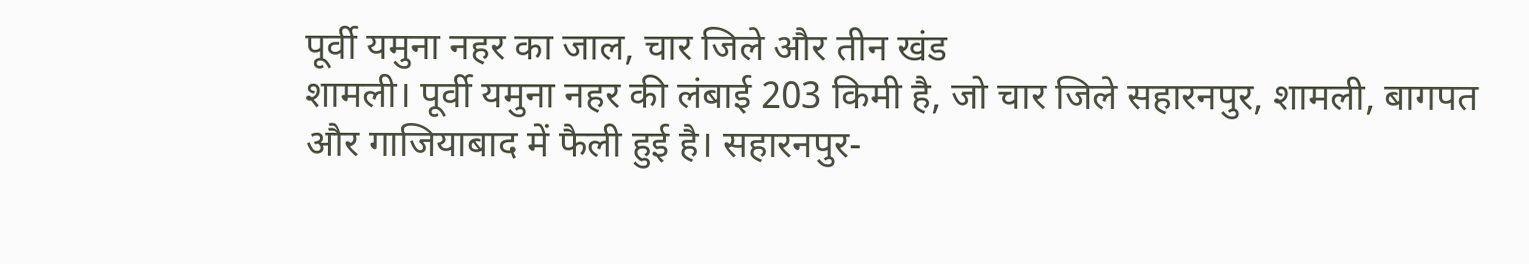पूर्वी यमुना नहर का जाल, चार जिले और तीन खंड
शामली। पूर्वी यमुना नहर की लंबाई 203 किमी है, जो चार जिले सहारनपुर, शामली, बागपत और गाजियाबाद में फैली हुई है। सहारनपुर-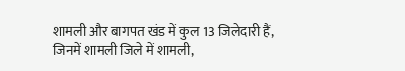शामली और बागपत खंड में कुल 13 जिलेदारी हैं, जिनमें शामली जिले में शामली,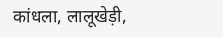कांधला, लालूखेड़ी,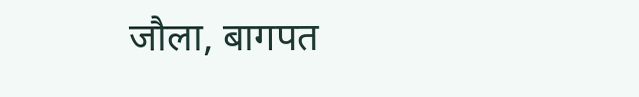जौला, बागपत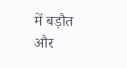में बड़ौत और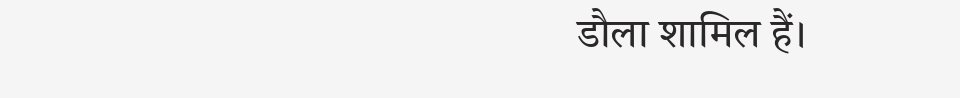डौला शामिल हैं।